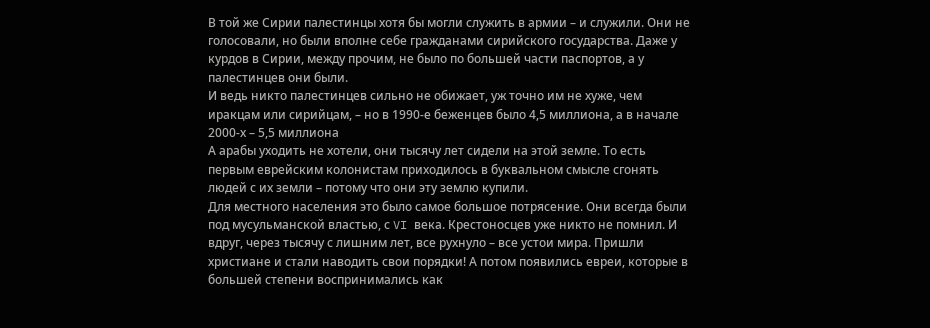В той же Сирии палестинцы хотя бы могли служить в армии – и служили. Они не голосовали, но были вполне себе гражданами сирийского государства. Даже у курдов в Сирии, между прочим, не было по большей части паспортов, а у палестинцев они были.
И ведь никто палестинцев сильно не обижает, уж точно им не хуже, чем иракцам или сирийцам, – но в 1990-е беженцев было 4,5 миллиона, а в начале 2000-х – 5,5 миллиона
А арабы уходить не хотели, они тысячу лет сидели на этой земле. То есть первым еврейским колонистам приходилось в буквальном смысле сгонять людей с их земли – потому что они эту землю купили.
Для местного населения это было самое большое потрясение. Они всегда были под мусульманской властью, с VI века. Крестоносцев уже никто не помнил. И вдруг, через тысячу с лишним лет, все рухнуло – все устои мира. Пришли христиане и стали наводить свои порядки! А потом появились евреи, которые в большей степени воспринимались как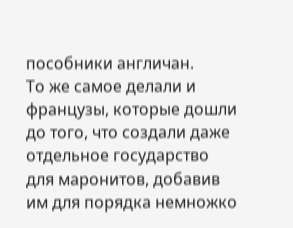пособники англичан.
То же самое делали и французы, которые дошли до того, что создали даже отдельное государство для маронитов, добавив им для порядка немножко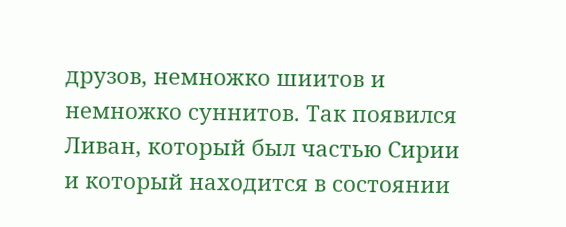друзов, немножко шиитов и немножко суннитов. Так появился Ливан, который был частью Сирии и который находится в состоянии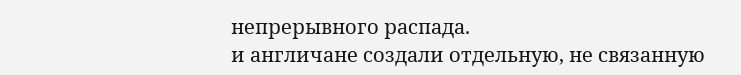непрерывного распада.
и англичане создали отдельную, не связанную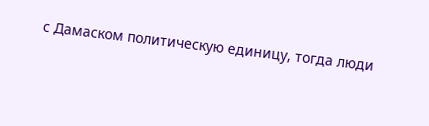с Дамаском политическую единицу, тогда люди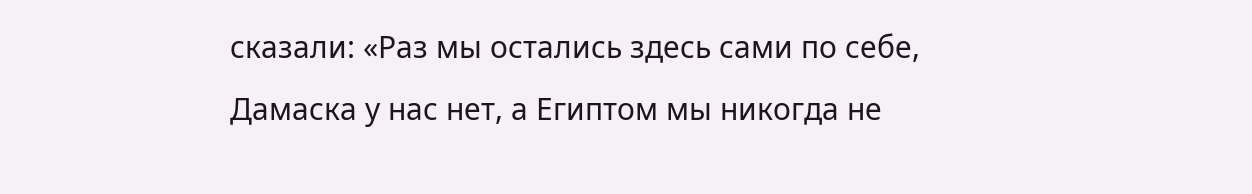сказали: «Раз мы остались здесь сами по себе, Дамаска у нас нет, а Египтом мы никогда не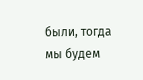были, тогда мы будем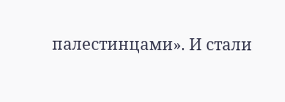палестинцами». И стали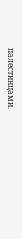палестинцами.